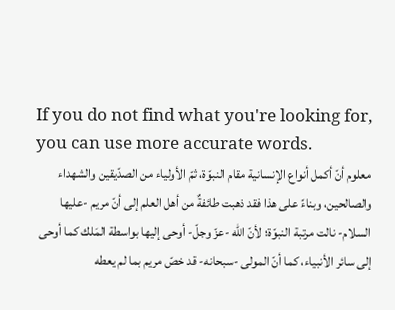If you do not find what you're looking for, you can use more accurate words.
معلوم أنّ أكمل أنواع الإنسانية مقام النبوّة، ثمّ الأولياء من الصدّيقين والشهداء والصالحين، وبناءً على هذا فقد ذهبت طائفةٌ من أهل العلم إلى أنّ مريم -عليها السلام- نالت مرتبة النبوّة؛ لأنّ الله -عزّ وجلّ- أوحى إليها بواسطة المَلك كما أوحى إلى سائر الأنبياء، كما أنّ المولى -سبحانه- قد خصّ مريم بما لم يعطه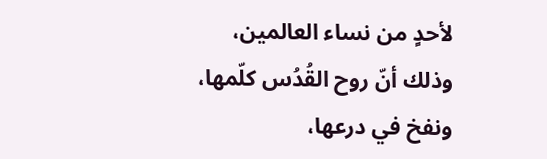لأحدٍ من نساء العالمين، وذلك أنّ روح القُدُس كلّمها، ونفخ في درعها،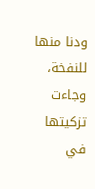ودنا منها للنفخة، وجاءت تزكيتها في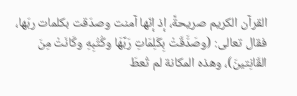القرآن الكريم صريحةً، إذ إنّها آمنت وصدّقت بكلمات ربّها، فقال تعالى: (وصَدَّقَتْ بِكَلِمَاتِ رَبِّهَا وكُتُبِهِ وكَانَتْ مِنَ القَانِتينَ)، وهذه المكانة لم تُعطَ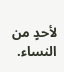لأحدٍ من النساء.